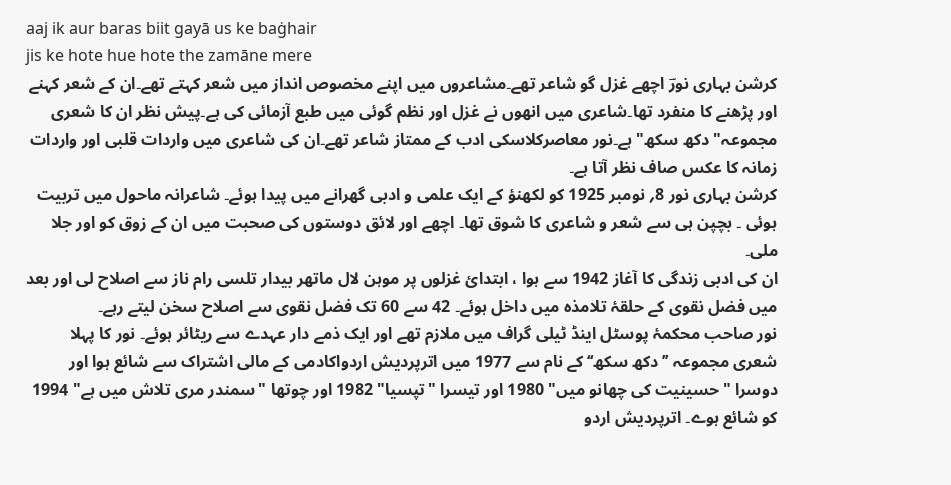aaj ik aur baras biit gayā us ke baġhair
jis ke hote hue hote the zamāne mere
کرشن بہاری نورؔ اچھے غزل گو شاعر تھے۔مشاعروں میں اپنے مخصوص انداز میں شعر کہتے تھے۔ان کے شعر کہنے اور پڑھنے کا منفرد تھا۔شاعری میں انھوں نے غزل اور نظم گوئی میں طبع آزمائی کی ہے۔پیش نظر ان کا شعری مجموعہ" دکھ سکھ" ہے۔نور معاصرکلاسکی ادب کے ممتاز شاعر تھے۔ان کی شاعری میں واردات قلبی اور واردات زمانہ کا عکس صاف نظر آتا ہے۔
کرشن بہاری نور 8؍ نومبر 1925 کو لکھنؤ کے ایک علمی و ادبی گھرانے میں پیدا ہوئے۔ شاعرانہ ماحول میں تربیت ہوئی ۔ بچپن ہی سے شعر و شاعری کا شوق تھا۔ اچھے اور لائق دوستوں کی صحبت میں ان کے زوق کو اور جلا ملی۔
ان کی ادبی زندگی کا آغاز 1942 سے ہوا ، ابتدائ غزلوں پر موہن لال ماتھر بیدار تلسی رام ناز سے اصلاح لی اور بعد میں فضل نقوی کے حلقۂ تلامذہ میں داخل ہوئے۔ 42 سے 60 تک فضل نقوی سے اصلاح سخن لیتے رہے۔
نور صاحب محکمۂ پوسٹل اینڈ ٹیلی گراف میں ملازم تھے اور ایک ذمے دار عہدے سے ریٹائر ہوئے۔ نور کا پہلا شعری مجموعہ ’’دکھ سکھ‘‘ کے نام سے 1977 میں اترپردیش اردواکادمی کے مالی اشتراک سے شائع ہوا اور دوسرا "حسینیت کی چھانو میں" 1980 اور تیسرا "تپسیا" 1982 اور چوتھا "سمندر مری تلاش میں ہے" 1994 کو شائع ہوے۔ اترپردیش اردو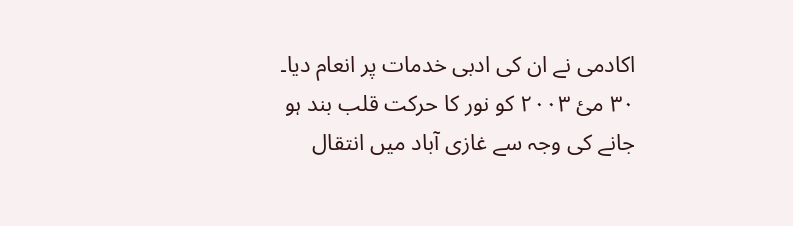اکادمی نے ان کی ادبی خدمات پر انعام دیا۔ ٣٠ مئ ٢٠٠٣ کو نور کا حرکت قلب بند ہو جانے کی وجہ سے غازی آباد میں انتقال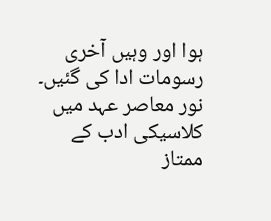ہوا اور وہیں آخری رسومات ادا کی گئیں۔ نور معاصر عہد میں کلاسیکی ادب کے ممتاز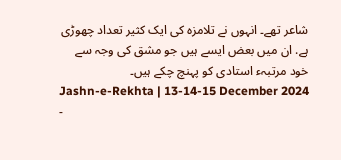شاعر تھے۔ انہوں نے تلامزہ کی ایک کثیر تعداد چھوڑی ہے. ان میں بعض ایسے ہیں جو مشق کی وجہ سے خود مرتبہء استادی کو پہنچ چکے ہیں۔
Jashn-e-Rekhta | 13-14-15 December 2024 -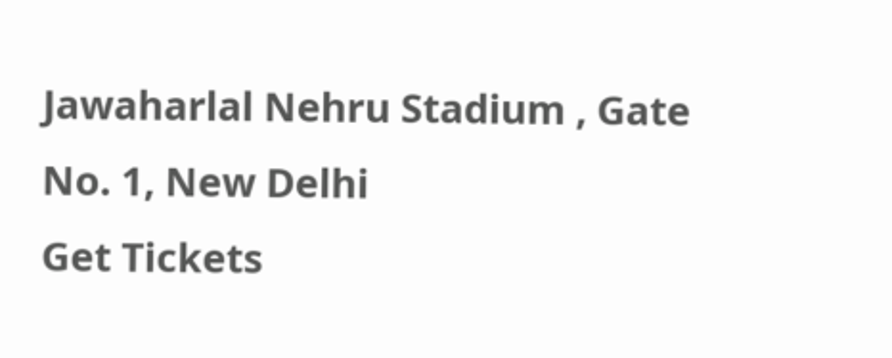Jawaharlal Nehru Stadium , Gate No. 1, New Delhi
Get Tickets